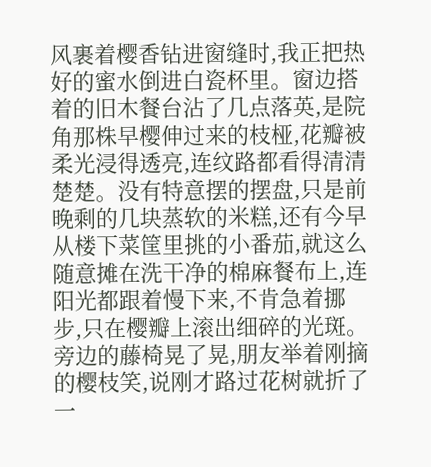风裹着樱香钻进窗缝时,我正把热好的蜜水倒进白瓷杯里。窗边搭着的旧木餐台沾了几点落英,是院角那株早樱伸过来的枝桠,花瓣被柔光浸得透亮,连纹路都看得清清楚楚。没有特意摆的摆盘,只是前晚剩的几块蒸软的米糕,还有今早从楼下菜筐里挑的小番茄,就这么随意摊在洗干净的棉麻餐布上,连阳光都跟着慢下来,不肯急着挪步,只在樱瓣上滚出细碎的光斑。
旁边的藤椅晃了晃,朋友举着刚摘的樱枝笑,说刚才路过花树就折了一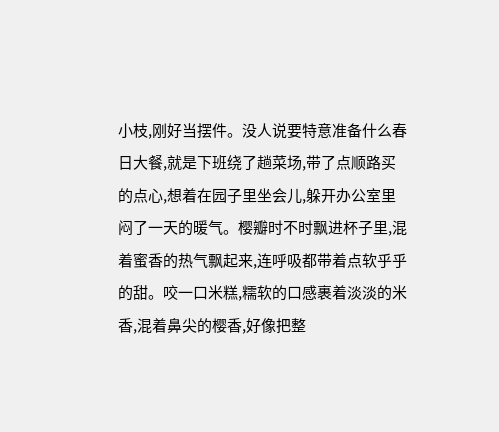小枝,刚好当摆件。没人说要特意准备什么春日大餐,就是下班绕了趟菜场,带了点顺路买的点心,想着在园子里坐会儿,躲开办公室里闷了一天的暖气。樱瓣时不时飘进杯子里,混着蜜香的热气飘起来,连呼吸都带着点软乎乎的甜。咬一口米糕,糯软的口感裹着淡淡的米香,混着鼻尖的樱香,好像把整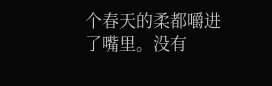个春天的柔都嚼进了嘴里。没有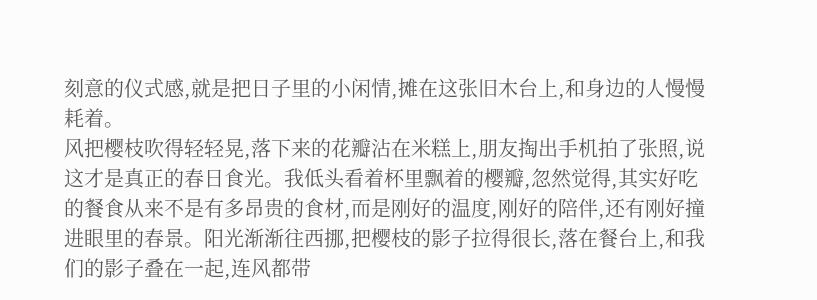刻意的仪式感,就是把日子里的小闲情,摊在这张旧木台上,和身边的人慢慢耗着。
风把樱枝吹得轻轻晃,落下来的花瓣沾在米糕上,朋友掏出手机拍了张照,说这才是真正的春日食光。我低头看着杯里飘着的樱瓣,忽然觉得,其实好吃的餐食从来不是有多昂贵的食材,而是刚好的温度,刚好的陪伴,还有刚好撞进眼里的春景。阳光渐渐往西挪,把樱枝的影子拉得很长,落在餐台上,和我们的影子叠在一起,连风都带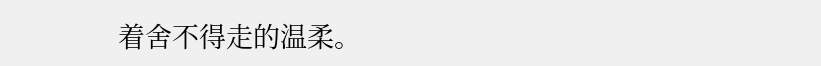着舍不得走的温柔。